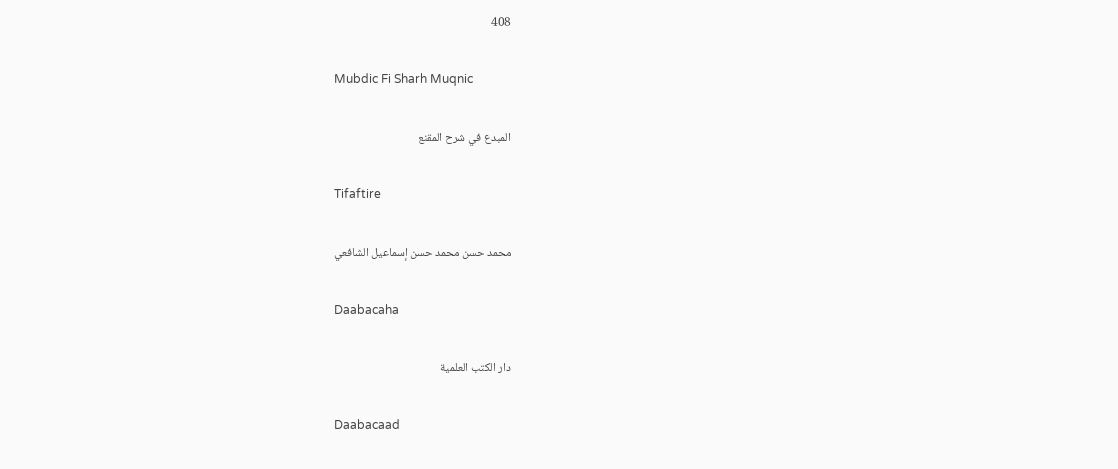408

Mubdic Fi Sharh Muqnic

المبدع في شرح المقنع

Tifaftire

محمد حسن محمد حسن إسماعيل الشافعي

Daabacaha

دار الكتب العلمية

Daabacaad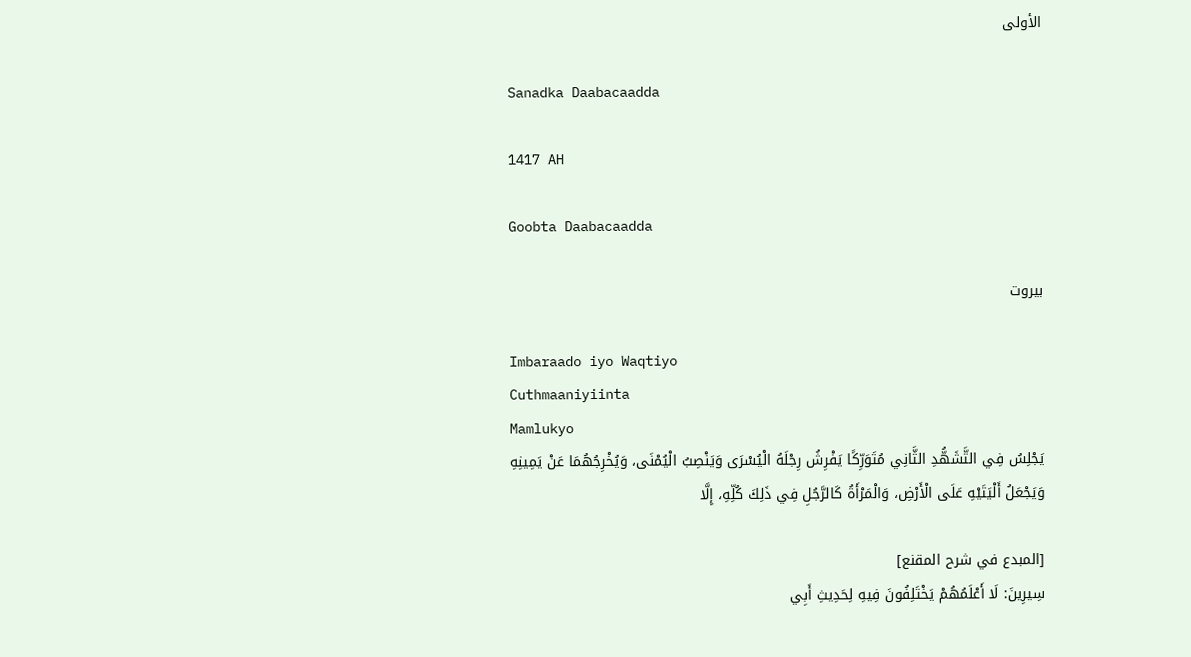الأولى

Sanadka Daabacaadda

1417 AH

Goobta Daabacaadda

بيروت

Imbaraado iyo Waqtiyo
Cuthmaaniyiinta
Mamlukyo
يَجْلِسُ فِي التَّشَهُّدِ الثَّانِي مُتَوَرِّكًا يَفْرِشُ رِجْلَهُ الْيُسْرَى وَيَنْصِبُ الْيُمْنَى، وَيُخْرِجُهُمَا عَنْ يَمِينِهِ وَيَجْعَلُ أَلْيَتَيْهِ عَلَى الْأَرْضِ، وَالْمَرْأَةُ كَالرَّجُلِ فِي ذَلِكَ كُلِّهِ، إِلَّا

[المبدع في شرح المقنع]
سِيرِينَ: لَا أَعْلَمُهُمْ يَخْتَلِفُونَ فِيهِ لِحَدِيثِ أَبِي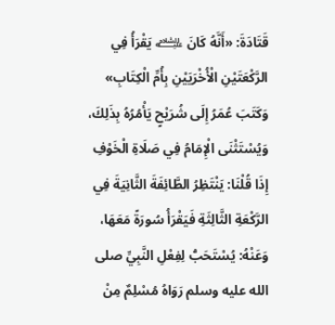قَتَادَةَ: «أَنَّهُ كَانَ ﵇ يَقْرَأُ فِي الرَّكْعَتَيْنِ الْأُخْرَيَيْنِ بِأُمِّ الْكِتَابِ» وَكَتَبَ عُمَرُ إِلَى شُرَيْحٍ يَأْمُرُهُ بِذَلِكَ، وَيُسْتَثْنَى الْإِمَامُ فِي صَلَاةِ الْخَوْفِ إِذَا قُلْنَا: يَنْتَظِرُ الطَّائِفَةَ الثَّانِيَةَ فِي الرَّكْعَةِ الثَّالِثَةِ فَيَقْرَأُ سُورَةً مَعَهَا، وَعَنْهُ: يُسْتَحَبُّ لِفِعْلِ النَّبِيِّ صلى الله عليه وسلم رَوَاهُ مُسْلِمٌ مِنْ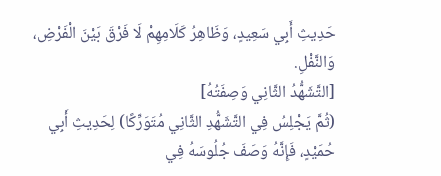حَدِيثِ أَبِي سَعِيدٍ، وَظَاهِرُ كَلَامِهِمْ لَا فَرْقَ بَيْنَ الْفَرْضِ، وَالنَّفْلِ.
[التَّشَهُّدُ الثَّانِي وَصِفَتُهُ]
(ثُمَّ يَجْلِسُ فِي التَّشَهُّدِ الثَّانِي مُتَوَرِّكًا) لِحَدِيثِ أَبِي حُمَيْدٍ، فَإِنَّهُ وَصَفَ جُلُوسَهُ فِي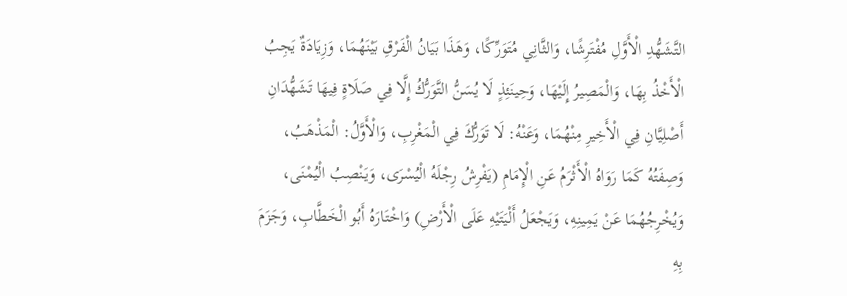التَّشَهُّدِ الْأَوَّلِ مُفْتَرِشًا، وَالثَّانِي مُتَوَرِّكًا، وَهَذَا بَيَانُ الْفَرْقِ بَيْنَهُمَا، وَزِيَادَةٌ يَجِبُ الْأَخْذُ بِهَا، وَالْمَصِيرُ إِلَيْهَا، وَحِينَئِذٍ لَا يُسَنُّ التَّوَرُّكُ إِلَّا فِي صَلَاةٍ فِيهَا تَشَهُّدَانِ أَصْلِيَّانِ فِي الْأَخِيرِ مِنْهُمَا، وَعَنْهُ: لَا تَوَرُّكَ فِي الْمَغْرِبِ، وَالْأَوَّلُ: الْمَذْهَبُ، وَصِفَتُهُ كَمَا رَوَاهُ الْأَثْرَمُ عَنِ الْإِمَامِ (يَفْرِشُ رِجْلَهُ الْيُسْرَى، وَيَنْصِبُ الْيُمْنَى، وَيُخْرِجُهُمَا عَنْ يَمِينِهِ، وَيَجْعَلُ أَلْيَتَيْهِ عَلَى الْأَرْضِ) وَاخْتَارَهُ أَبُو الْخَطَّابِ، وَجَزَمَ بِهِ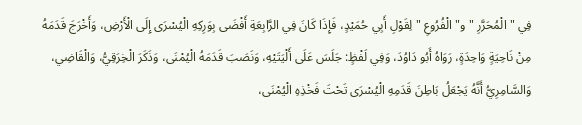فِي " الْمُحَرَّرِ " و" الْفُرُوعِ " لِقَوْلِ أَبِي حُمَيْدٍ، فَإِذَا كَانَ فِي الرَّابِعَةِ أَفْضَى بِوَرِكِهِ الْيُسْرَى إِلَى الْأَرْضِ، وَأَخْرَجَ قَدَمَهُ مِنْ نَاحِيَةٍ وَاحِدَةٍ، رَوَاهُ أَبُو دَاوُدَ، وَفِي لَفْظٍ: جَلَسَ عَلَى أَلْيَتَيْهِ، وَنَصَبَ قَدَمَهُ الْيُمْنَى، وَذَكَرَ الْخِرَقِيُّ، وَالْقَاضِي، وَالسَّامِرِيُّ أَنَّهُ يَجْعَلُ بَاطِنَ قَدَمِهِ الْيُسْرَى تَحْتَ فَخْذِهِ الْيُمْنَى،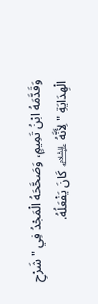وَقَدَّمَهُ ابْنُ تَمِيمٍ، وَصَحَّحَهُ الْمَجْدُ فِي " شَرْحِ الْهِدَايَةِ " لِأَنَّهُ ﵇ كَانَ يَفْعَلُهُ.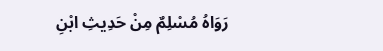رَوَاهُ مُسْلِمٌ مِنْ حَدِيثِ ابْنِ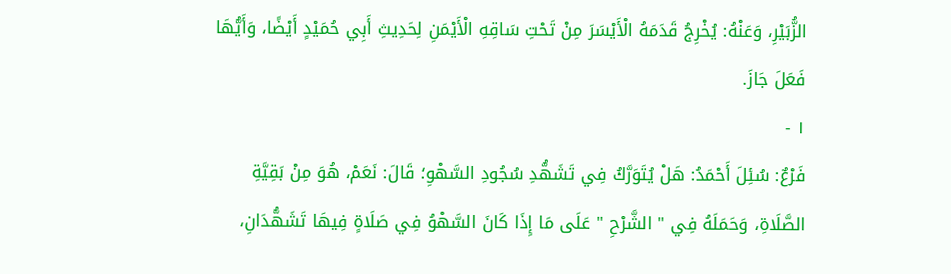الزُّبَيْرِ، وَعَنْهُ: يُخْرِجُ قَدَمَهُ الْأَيْسَرَ مِنْ تَحْتِ سَاقِهِ الْأَيْمَنِ لِحَدِيثِ أَبِي حُمَيْدٍ أَيْضًا، وَأَيُّهَا فَعَلَ جَازَ.
١ -
فَرْعٌ: سُئِلَ أَحْمَدُ: هَلْ يُتَوَرَّكُ فِي تَشَهُّدِ سُجُودِ السَّهْوِ؛ قَالَ: نَعَمْ، هُوَ مِنْ بَقِيَّةِ الصَّلَاةِ، وَحَمَلَهُ فِي " الشَّرْحِ " عَلَى مَا إِذَا كَانَ السَّهْوُ فِي صَلَاةٍ فِيهَا تَشَهُّدَانِ،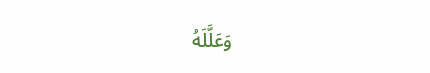وَعَلَّلَهُ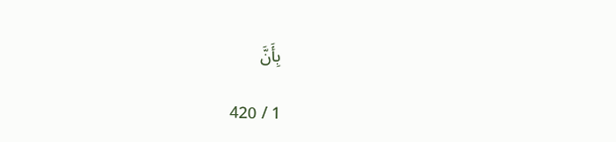بِأَنَّ

1 / 420